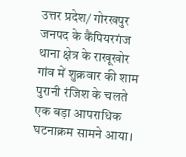उत्तर प्रदेश/ गोरखपुर जनपद के कैंपियरगंज थाना क्षेत्र के राखूखोर गांव में शुक्रवार की शाम पुरानी रंजिश के चलते एक बड़ा आपराधिक घटनाक्रम सामने आया।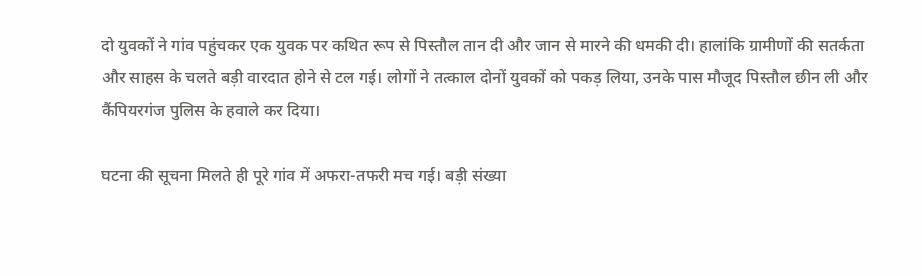दो युवकों ने गांव पहुंचकर एक युवक पर कथित रूप से पिस्तौल तान दी और जान से मारने की धमकी दी। हालांकि ग्रामीणों की सतर्कता और साहस के चलते बड़ी वारदात होने से टल गई। लोगों ने तत्काल दोनों युवकों को पकड़ लिया, उनके पास मौजूद पिस्तौल छीन ली और कैंपियरगंज पुलिस के हवाले कर दिया।

घटना की सूचना मिलते ही पूरे गांव में अफरा-तफरी मच गई। बड़ी संख्या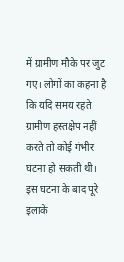में ग्रामीण मौके पर जुट गए। लोगों का कहना है कि यदि समय रहते ग्रामीण हस्तक्षेप नहीं करते तो कोई गंभीर घटना हो सकती थी। इस घटना के बाद पूरे इलाके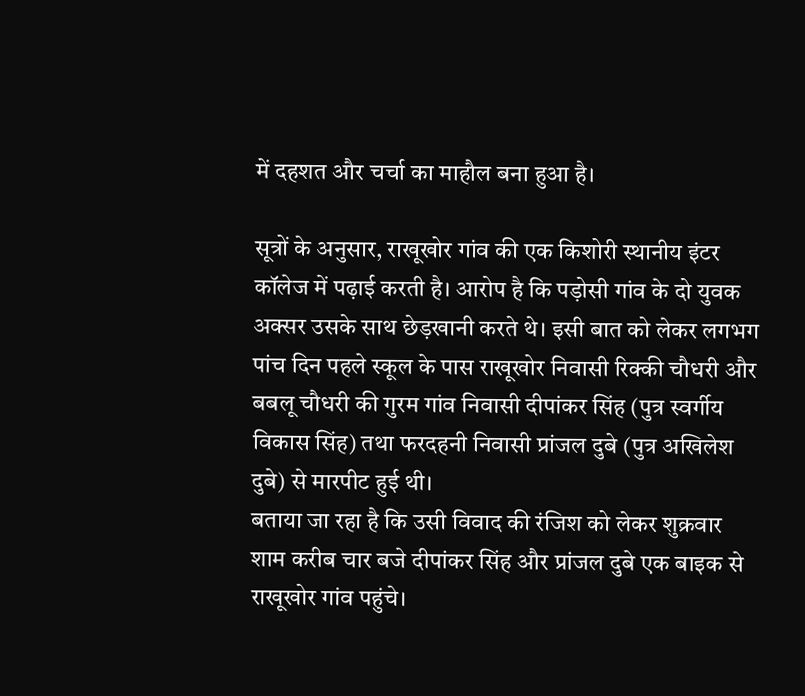में दहशत और चर्चा का माहौल बना हुआ है।

सूत्रों के अनुसार, राखूखोर गांव की एक किशोरी स्थानीय इंटर कॉलेज में पढ़ाई करती है। आरोप है कि पड़ोसी गांव के दो युवक अक्सर उसके साथ छेड़खानी करते थे। इसी बात को लेकर लगभग पांच दिन पहले स्कूल के पास राखूखोर निवासी रिक्की चौधरी और बबलू चौधरी की गुरम गांव निवासी दीपांकर सिंह (पुत्र स्वर्गीय विकास सिंह) तथा फरदहनी निवासी प्रांजल दुबे (पुत्र अखिलेश दुबे) से मारपीट हुई थी।
बताया जा रहा है कि उसी विवाद की रंजिश को लेकर शुक्रवार शाम करीब चार बजे दीपांकर सिंह और प्रांजल दुबे एक बाइक से राखूखोर गांव पहुंचे।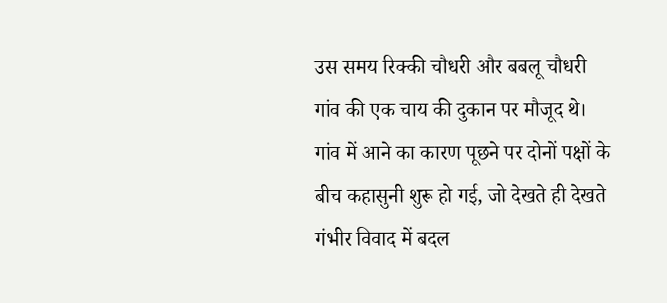उस समय रिक्की चौधरी और बबलू चौधरी गांव की एक चाय की दुकान पर मौजूद थे। गांव में आने का कारण पूछने पर दोनों पक्षों के बीच कहासुनी शुरू हो गई, जो देखते ही देखते गंभीर विवाद में बदल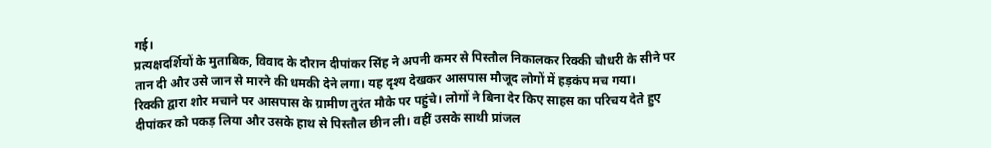गई।
प्रत्यक्षदर्शियों के मुताबिक, विवाद के दौरान दीपांकर सिंह ने अपनी कमर से पिस्तौल निकालकर रिक्की चौधरी के सीने पर तान दी और उसे जान से मारने की धमकी देने लगा। यह दृश्य देखकर आसपास मौजूद लोगों में हड़कंप मच गया।
रिक्की द्वारा शोर मचाने पर आसपास के ग्रामीण तुरंत मौके पर पहुंचे। लोगों ने बिना देर किए साहस का परिचय देते हुए दीपांकर को पकड़ लिया और उसके हाथ से पिस्तौल छीन ली। वहीं उसके साथी प्रांजल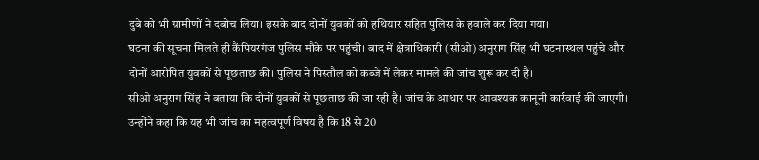दुबे को भी ग्रामीणों ने दबोच लिया। इसके बाद दोनों युवकों को हथियार सहित पुलिस के हवाले कर दिया गया।
घटना की सूचना मिलते ही कैंपियरगंज पुलिस मौके पर पहुंची। बाद में क्षेत्राधिकारी (सीओ) अनुराग सिंह भी घटनास्थल पहुंचे और दोनों आरोपित युवकों से पूछताछ की। पुलिस ने पिस्तौल को कब्जे में लेकर मामले की जांच शुरू कर दी है।
सीओ अनुराग सिंह ने बताया कि दोनों युवकों से पूछताछ की जा रही है। जांच के आधार पर आवश्यक कानूनी कार्रवाई की जाएगी। उन्होंने कहा कि यह भी जांच का महत्वपूर्ण विषय है कि 18 से 20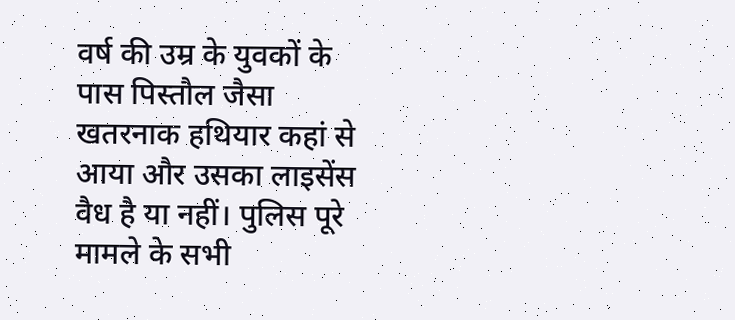वर्ष की उम्र के युवकों के पास पिस्तौल जैसा खतरनाक हथियार कहां से आया और उसका लाइसेंस वैध है या नहीं। पुलिस पूरे मामले के सभी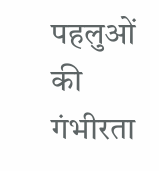पहलुओं की गंभीरता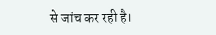से जांच कर रही है।